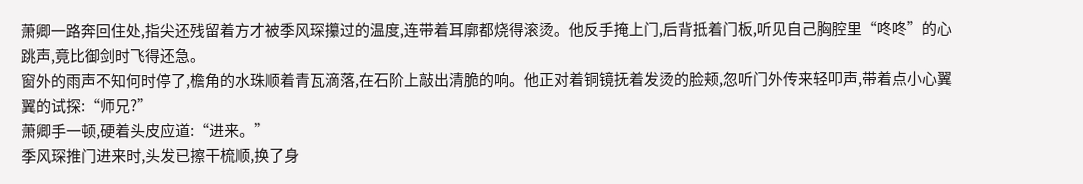萧卿一路奔回住处,指尖还残留着方才被季风琛攥过的温度,连带着耳廓都烧得滚烫。他反手掩上门,后背抵着门板,听见自己胸腔里“咚咚”的心跳声,竟比御剑时飞得还急。
窗外的雨声不知何时停了,檐角的水珠顺着青瓦滴落,在石阶上敲出清脆的响。他正对着铜镜抚着发烫的脸颊,忽听门外传来轻叩声,带着点小心翼翼的试探:“师兄?”
萧卿手一顿,硬着头皮应道:“进来。”
季风琛推门进来时,头发已擦干梳顺,换了身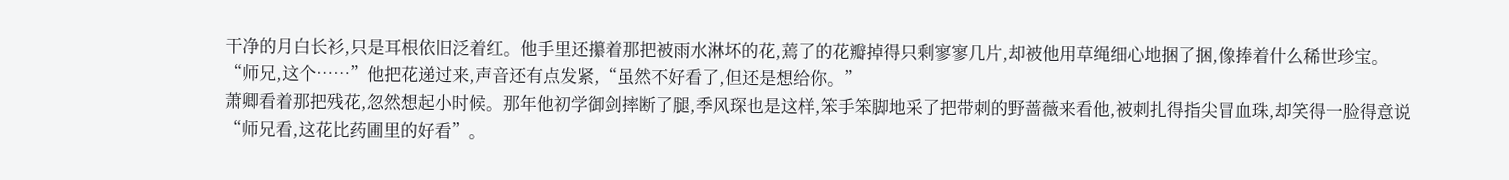干净的月白长衫,只是耳根依旧泛着红。他手里还攥着那把被雨水淋坏的花,蔫了的花瓣掉得只剩寥寥几片,却被他用草绳细心地捆了捆,像捧着什么稀世珍宝。
“师兄,这个……”他把花递过来,声音还有点发紧,“虽然不好看了,但还是想给你。”
萧卿看着那把残花,忽然想起小时候。那年他初学御剑摔断了腿,季风琛也是这样,笨手笨脚地采了把带刺的野蔷薇来看他,被刺扎得指尖冒血珠,却笑得一脸得意说“师兄看,这花比药圃里的好看”。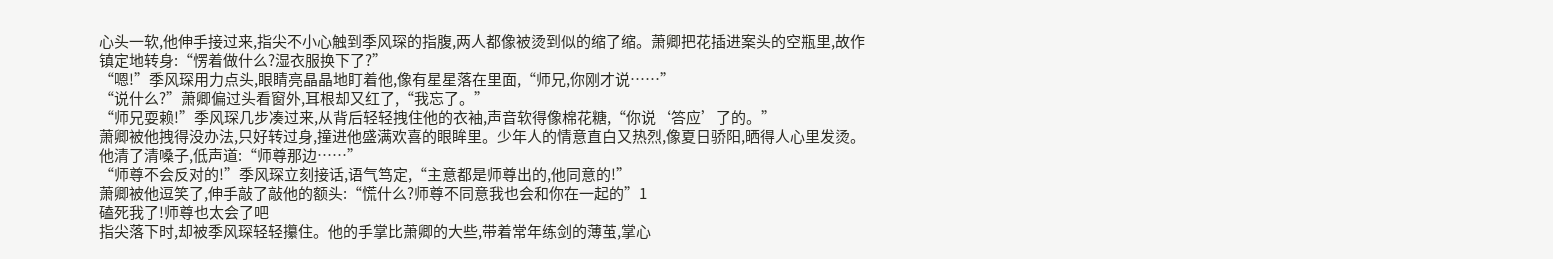心头一软,他伸手接过来,指尖不小心触到季风琛的指腹,两人都像被烫到似的缩了缩。萧卿把花插进案头的空瓶里,故作镇定地转身:“愣着做什么?湿衣服换下了?”
“嗯!”季风琛用力点头,眼睛亮晶晶地盯着他,像有星星落在里面,“师兄,你刚才说……”
“说什么?”萧卿偏过头看窗外,耳根却又红了,“我忘了。”
“师兄耍赖!”季风琛几步凑过来,从背后轻轻拽住他的衣袖,声音软得像棉花糖,“你说‘答应’了的。”
萧卿被他拽得没办法,只好转过身,撞进他盛满欢喜的眼眸里。少年人的情意直白又热烈,像夏日骄阳,晒得人心里发烫。他清了清嗓子,低声道:“师尊那边……”
“师尊不会反对的!”季风琛立刻接话,语气笃定,“主意都是师尊出的,他同意的!”
萧卿被他逗笑了,伸手敲了敲他的额头:“慌什么?师尊不同意我也会和你在一起的”1
磕死我了!师尊也太会了吧
指尖落下时,却被季风琛轻轻攥住。他的手掌比萧卿的大些,带着常年练剑的薄茧,掌心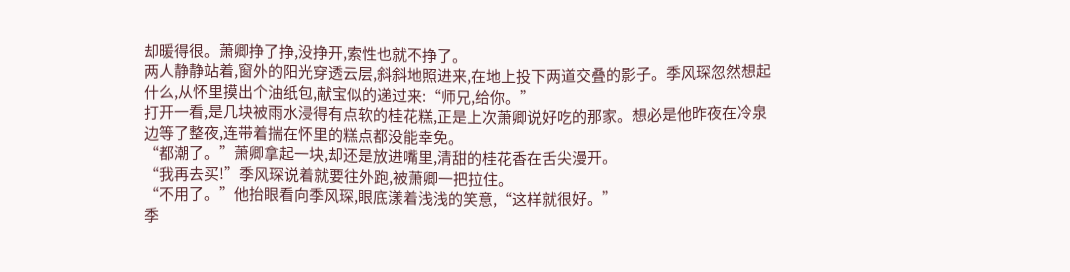却暖得很。萧卿挣了挣,没挣开,索性也就不挣了。
两人静静站着,窗外的阳光穿透云层,斜斜地照进来,在地上投下两道交叠的影子。季风琛忽然想起什么,从怀里摸出个油纸包,献宝似的递过来:“师兄,给你。”
打开一看,是几块被雨水浸得有点软的桂花糕,正是上次萧卿说好吃的那家。想必是他昨夜在冷泉边等了整夜,连带着揣在怀里的糕点都没能幸免。
“都潮了。”萧卿拿起一块,却还是放进嘴里,清甜的桂花香在舌尖漫开。
“我再去买!”季风琛说着就要往外跑,被萧卿一把拉住。
“不用了。”他抬眼看向季风琛,眼底漾着浅浅的笑意,“这样就很好。”
季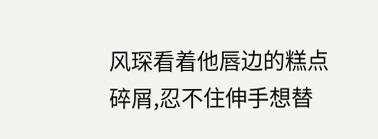风琛看着他唇边的糕点碎屑,忍不住伸手想替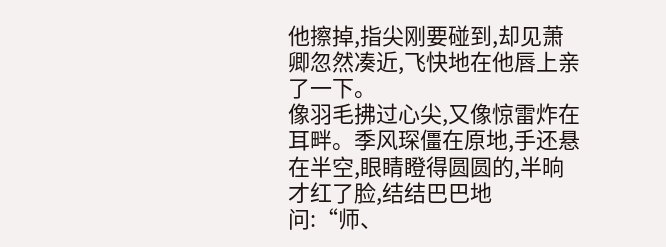他擦掉,指尖刚要碰到,却见萧卿忽然凑近,飞快地在他唇上亲了一下。
像羽毛拂过心尖,又像惊雷炸在耳畔。季风琛僵在原地,手还悬在半空,眼睛瞪得圆圆的,半晌才红了脸,结结巴巴地问:“师、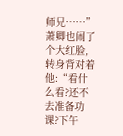师兄……”
萧卿也闹了个大红脸,转身背对着他:“看什么看?还不去准备功课?下午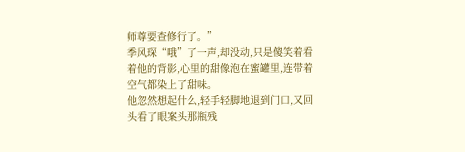师尊要查修行了。”
季风琛“哦”了一声,却没动,只是傻笑着看着他的背影,心里的甜像泡在蜜罐里,连带着空气都染上了甜味。
他忽然想起什么,轻手轻脚地退到门口,又回头看了眼案头那瓶残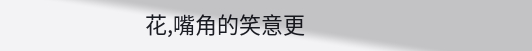花,嘴角的笑意更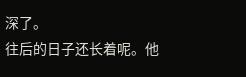深了。
往后的日子还长着呢。他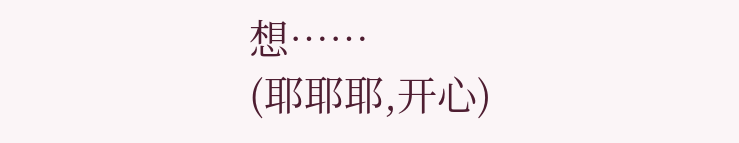想……
(耶耶耶,开心)